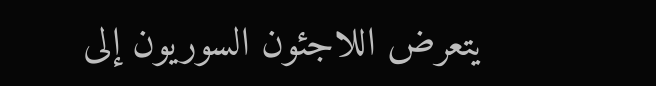يتعرض اللاجئون السوريون إلى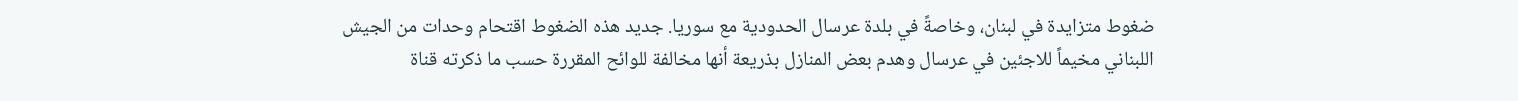ضغوط متزايدة في لبنان، وخاصةً في بلدة عرسال الحدودية مع سوريا. جديد هذه الضغوط اقتحام وحدات من الجيش اللبناني مخيماً للاجئين في عرسال وهدم بعض المنازل بذريعة أنها مخالفة للوائح المقررة حسب ما ذكرته قناة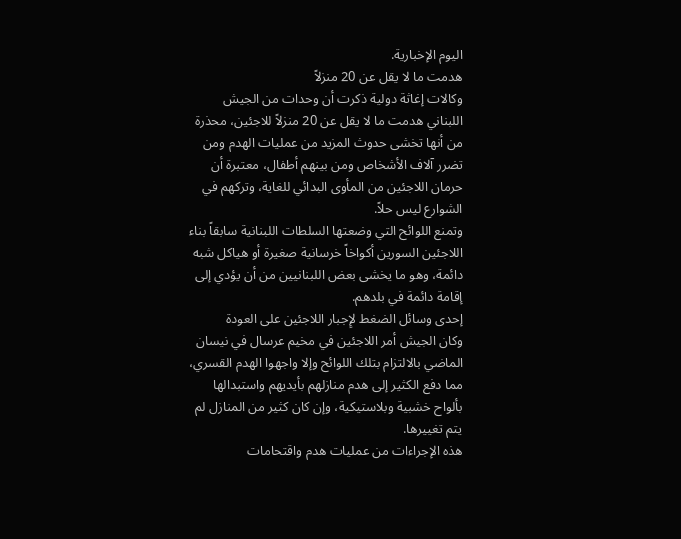اليوم الإخبارية.
هدمت ما لا يقل عن 20 منزلاً
وكالات إغاثة دولية ذكرت أن وحدات من الجيش اللبناني هدمت ما لا يقل عن 20 منزلاً للاجئين، محذرة من أنها تخشى حدوث المزيد من عمليات الهدم ومن تضرر آلاف الأشخاص ومن بينهم أطفال، معتبرة أن حرمان اللاجئين من المأوى البدائي للغاية، وتركهم في الشوارع ليس حلاً.
وتمنع اللوائح التي وضعتها السلطات اللبنانية سابقاً بناء اللاجئين السورين أكواخاً خرسانية صغيرة أو هياكل شبه دائمة، وهو ما يخشى بعض اللبنانيين من أن يؤدي إلى إقامة دائمة في بلدهم.
إحدى وسائل الضغط لإِجبار اللاجئين على العودة
وكان الجيش أمر اللاجئين في مخيم عرسال في نيسان الماضي بالالتزام بتلك اللوائح وإلا واجهوا الهدم القسري، مما دفع الكثير إلى هدم منازلهم بأيديهم واستبدالها بألواح خشبية وبلاستيكية، وإن كان كثير من المنازل لم يتم تغييرها.
هذه الإجراءات من عمليات هدم واقتحامات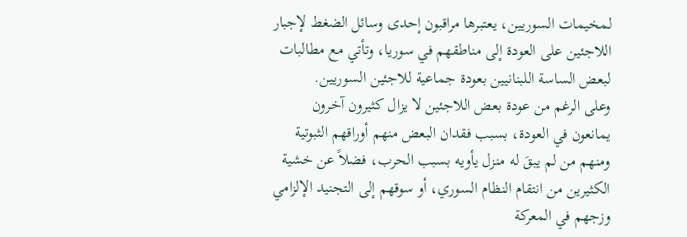لمخيمات السوريين، يعتبرها مراقبون إحدى وسائل الضغط لإجبار اللاجئين على العودة إلى مناطقهم في سوريا، وتأتي مع مطالبات لبعض الساسة اللبنانيين بعودة جماعية للاجئين السوريين.
وعلى الرغم من عودة بعض اللاجئين لا يزال كثيرون آخرون يمانعون في العودة، بسبب فقدان البعض منهم أوراقهم الثبوتية ومنهم من لم يبقَ له منزل يأويه بسبب الحرب، فضلاً عن خشية الكثيرين من انتقام النظام السوري، أو سوقهم إلى التجنيد الإلزامي وزجهم في المعركة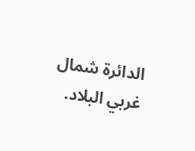الدائرة شمال غربي البلاد.